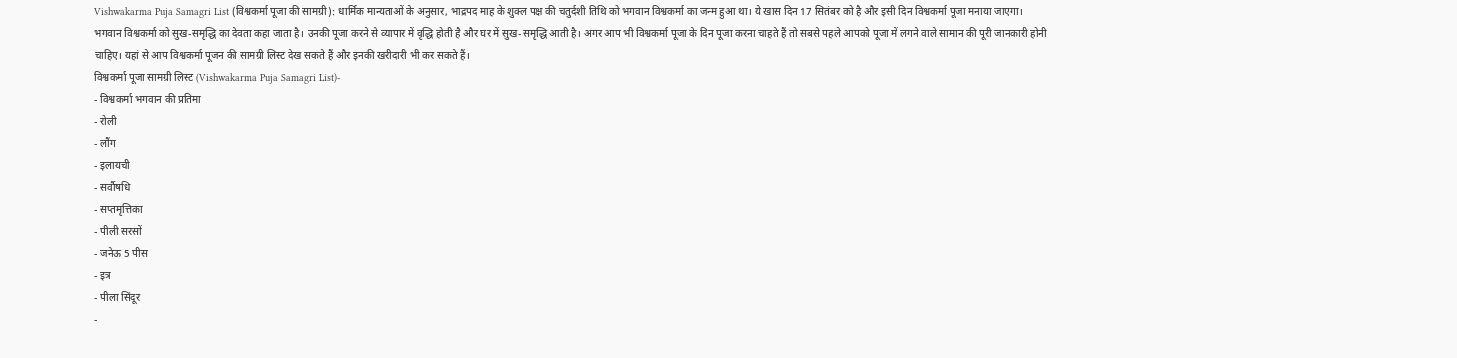Vishwakarma Puja Samagri List (विश्वकर्मा पूजा की सामग्री): धार्मिक मान्यताओं के अनुसार, भाद्रपद माह के शुक्ल पक्ष की चतुर्दशी तिथि को भगवान विश्वकर्मा का जन्म हुआ था। ये खास दिन 17 सितंबर को है और इसी दिन विश्वकर्मा पूजा मनाया जाएगा। भगवान विश्वकर्मा को सुख-समृद्धि का देवता कहा जाता है। उनकी पूजा करने से व्यापार में वृद्धि होती है और घर में सुख-समृद्धि आती है। अगर आप भी विश्वकर्मा पूजा के दिन पूजा करना चाहते हैं तो सबसे पहले आपको पूजा में लगने वाले सामान की पूरी जानकारी होनी चाहिए। यहां से आप विश्वकर्मा पूजन की सामग्री लिस्ट देख सकते हैं और इनकी खरीदारी भी कर सकते हैं।
विश्वकर्मा पूजा सामग्री लिस्ट (Vishwakarma Puja Samagri List)-
- विश्वकर्मा भगवान की प्रतिमा
- रोली
- लौंग
- इलायची
- सर्वौषधि
- सप्तमृत्तिका
- पीली सरसों
- जनेऊ 5 पीस
- इत्र
- पीला सिंदूर
-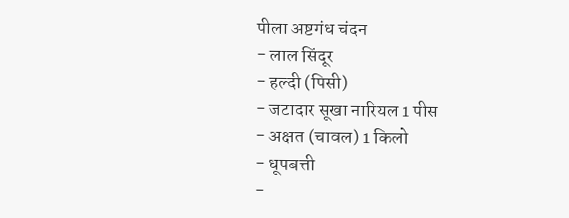पीला अष्टगंध चंदन
- लाल सिंदूर
- हल्दी (पिसी)
- जटादार सूखा नारियल 1 पीस
- अक्षत (चावल) 1 किलो
- धूपबत्ती
-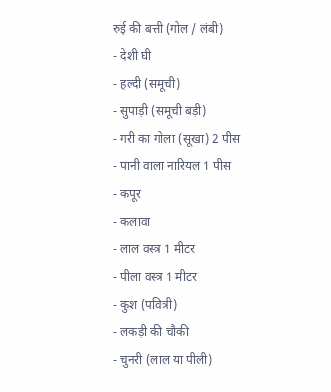रुई की बत्ती (गोल / लंबी)
- देशी घी
- हल्दी (समूची)
- सुपाड़ी (समूची बड़ी)
- गरी का गोला (सूखा) 2 पीस
- पानी वाला नारियल 1 पीस
- कपूर
- कलावा
- लाल वस्त्र 1 मीटर
- पीला वस्त्र 1 मीटर
- कुश (पवित्री)
- लकड़ी की चौकी
- चुनरी (लाल या पीली)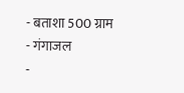- बताशा 500 ग्राम
- गंगाजल
-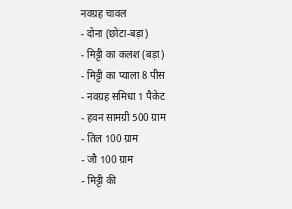नवग्रह चावल
- दोना (छोटा-बड़ा)
- मिट्टी का कलश (बड़ा)
- मिट्टी का प्याला 8 पीस
- नवग्रह समिधा 1 पैकेट
- हवन सामग्री 500 ग्राम
- तिल 100 ग्राम
- जौ 100 ग्राम
- मिट्टी की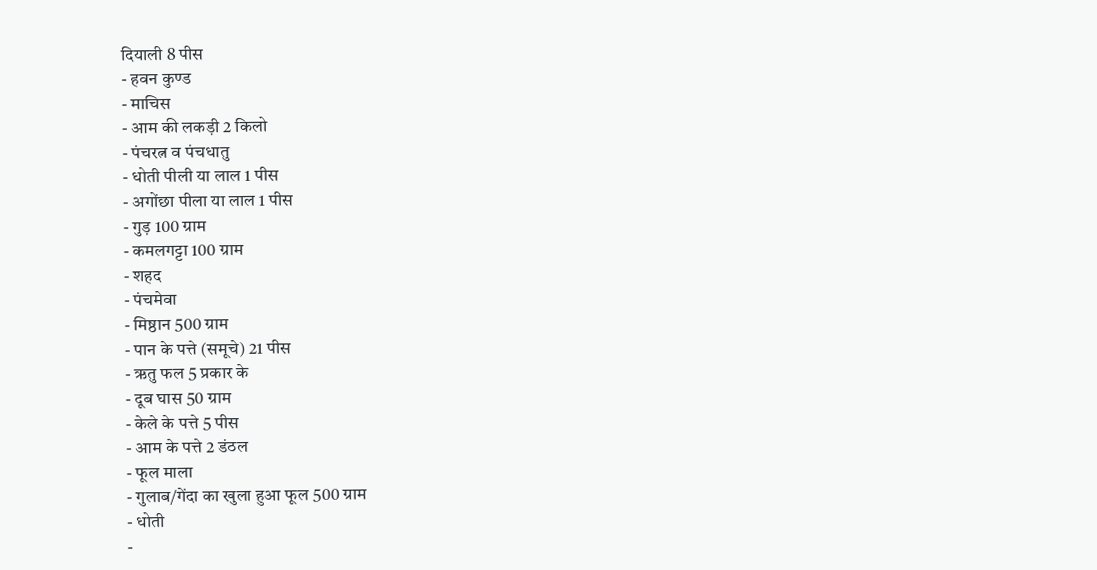दियाली 8 पीस
- हवन कुण्ड
- माचिस
- आम की लकड़ी 2 किलो
- पंचरत्न व पंचधातु
- धोती पीली या लाल 1 पीस
- अगोंछा पीला या लाल 1 पीस
- गुड़ 100 ग्राम
- कमलगट्टा 100 ग्राम
- शहद
- पंचमेवा
- मिष्ठान 500 ग्राम
- पान के पत्ते (समूचे) 21 पीस
- ऋतु फल 5 प्रकार के
- दूब घास 50 ग्राम
- केले के पत्ते 5 पीस
- आम के पत्ते 2 डंठल
- फूल माला
- गुलाब/गेंदा का खुला हुआ फूल 500 ग्राम
- धोती
-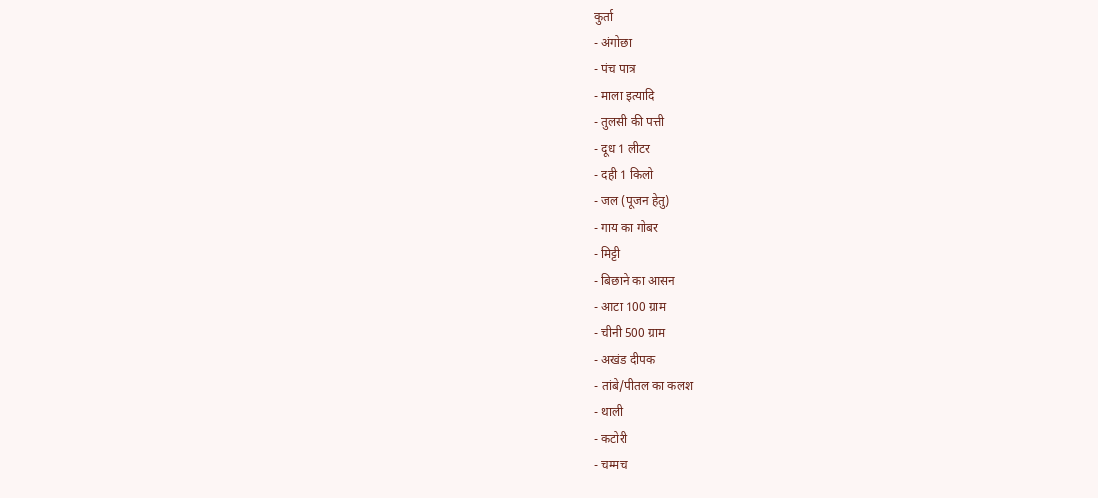कुर्ता
- अंगोछा
- पंच पात्र
- माला इत्यादि
- तुलसी की पत्ती
- दूध 1 लीटर
- दही 1 किलो
- जल (पूजन हेतु)
- गाय का गोबर
- मिट्टी
- बिछाने का आसन
- आटा 100 ग्राम
- चीनी 500 ग्राम
- अखंड दीपक
- तांबे/पीतल का कलश
- थाली
- कटोरी
- चम्मच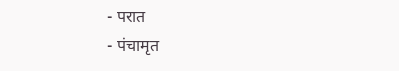- परात
- पंचामृत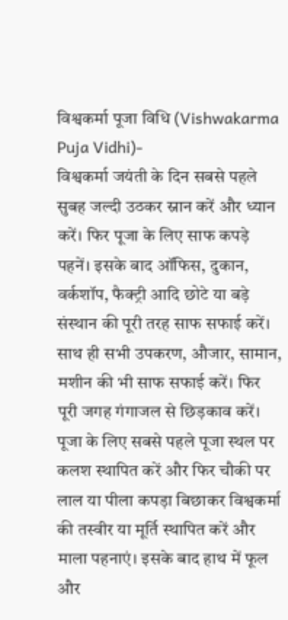विश्वकर्मा पूजा विधि (Vishwakarma Puja Vidhi)-
विश्वकर्मा जयंती के दिन सबसे पहले सुबह जल्दी उठकर स्नान करें और ध्यान करें। फिर पूजा के लिए साफ कपड़े पहनें। इसके बाद ऑफिस, दुकान, वर्कशॉप, फैक्ट्री आदि छोटे या बड़े संस्थान की पूरी तरह साफ सफाई करें। साथ ही सभी उपकरण, औजार, सामान, मशीन की भी साफ सफाई करें। फिर पूरी जगह गंगाजल से छिड़काव करें। पूजा के लिए सबसे पहले पूजा स्थल पर कलश स्थापित करें और फिर चौकी पर लाल या पीला कपड़ा बिछाकर विश्वकर्मा की तस्वीर या मूर्ति स्थापित करें और माला पहनाएं। इसके बाद हाथ में फूल और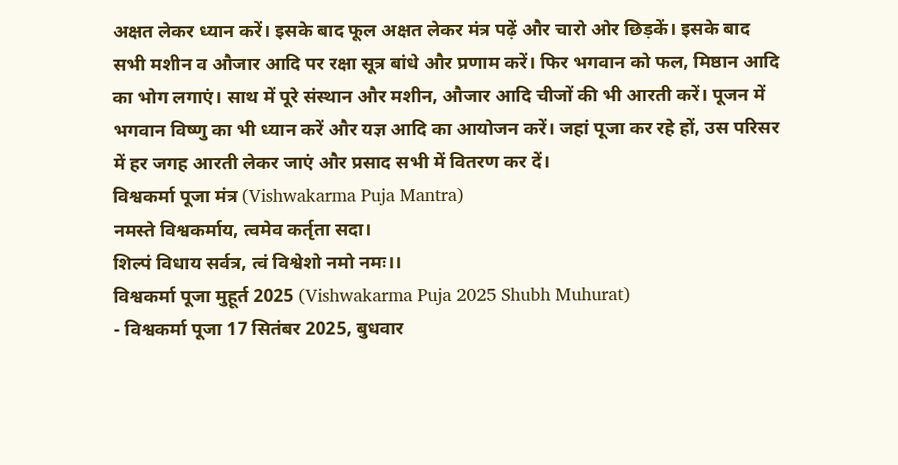अक्षत लेकर ध्यान करें। इसके बाद फूल अक्षत लेकर मंत्र पढ़ें और चारो ओर छिड़कें। इसके बाद सभी मशीन व औजार आदि पर रक्षा सूत्र बांधे और प्रणाम करें। फिर भगवान को फल, मिष्ठान आदि का भोग लगाएं। साथ में पूरे संस्थान और मशीन, औजार आदि चीजों की भी आरती करें। पूजन में भगवान विष्णु का भी ध्यान करें और यज्ञ आदि का आयोजन करें। जहां पूजा कर रहे हों, उस परिसर में हर जगह आरती लेकर जाएं और प्रसाद सभी में वितरण कर दें।
विश्वकर्मा पूजा मंत्र (Vishwakarma Puja Mantra)
नमस्ते विश्वकर्माय, त्वमेव कर्तृता सदा।
शिल्पं विधाय सर्वत्र, त्वं विश्वेशो नमो नमः।।
विश्वकर्मा पूजा मुहूर्त 2025 (Vishwakarma Puja 2025 Shubh Muhurat)
- विश्वकर्मा पूजा 17 सितंबर 2025, बुधवार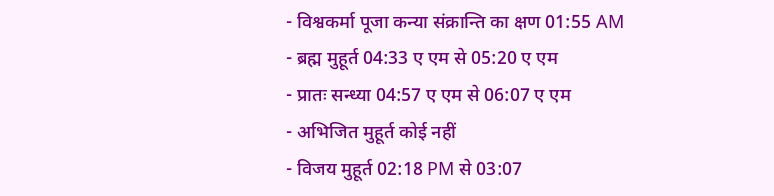- विश्वकर्मा पूजा कन्या संक्रान्ति का क्षण 01:55 AM
- ब्रह्म मुहूर्त 04:33 ए एम से 05:20 ए एम
- प्रातः सन्ध्या 04:57 ए एम से 06:07 ए एम
- अभिजित मुहूर्त कोई नहीं
- विजय मुहूर्त 02:18 PM से 03:07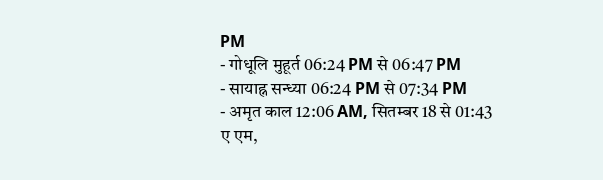PM
- गोधूलि मुहूर्त 06:24 PM से 06:47 PM
- सायाह्न सन्ध्या 06:24 PM से 07:34 PM
- अमृत काल 12:06 AM, सितम्बर 18 से 01:43 ए एम,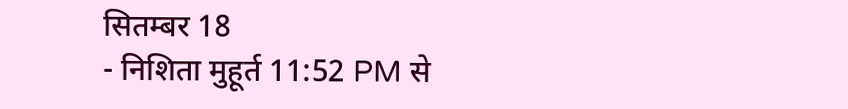सितम्बर 18
- निशिता मुहूर्त 11:52 PM से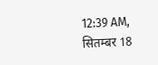12:39 AM, सितम्बर 18